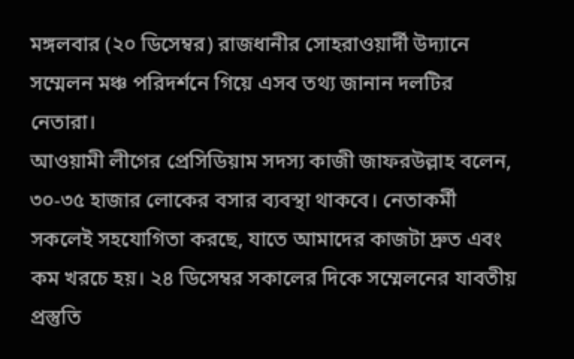মঙ্গলবার (২০ ডিসেম্বর) রাজধানীর সোহরাওয়ার্দী উদ্যানে সম্মেলন মঞ্চ পরিদর্শনে গিয়ে এসব তথ্য জানান দলটির নেতারা।
আওয়ামী লীগের প্রেসিডিয়াম সদস্য কাজী জাফরউল্লাহ বলেন, ৩০-৩৫ হাজার লোকের বসার ব্যবস্থা থাকবে। নেতাকর্মী সকলেই সহযোগিতা করছে, যাতে আমাদের কাজটা দ্রুত এবং কম খরচে হয়। ২৪ ডিসেম্বর সকালের দিকে সম্মেলনের যাবতীয় প্রস্তুতি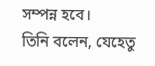সম্পন্ন হবে।
তিনি বলেন, যেহেতু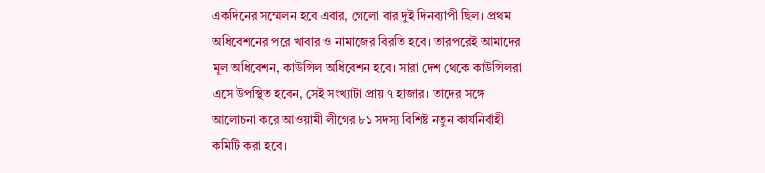একদিনের সম্মেলন হবে এবার, গেলো বার দুই দিনব্যাপী ছিল। প্রথম অধিবেশনের পরে খাবার ও নামাজের বিরতি হবে। তারপরেই আমাদের মূল অধিবেশন, কাউন্সিল অধিবেশন হবে। সারা দেশ থেকে কাউন্সিলরা এসে উপস্থিত হবেন, সেই সংখ্যাটা প্রায় ৭ হাজার। তাদের সঙ্গে আলোচনা করে আওয়ামী লীগের ৮১ সদস্য বিশিষ্ট নতুন কার্যনির্বাহী কমিটি করা হবে।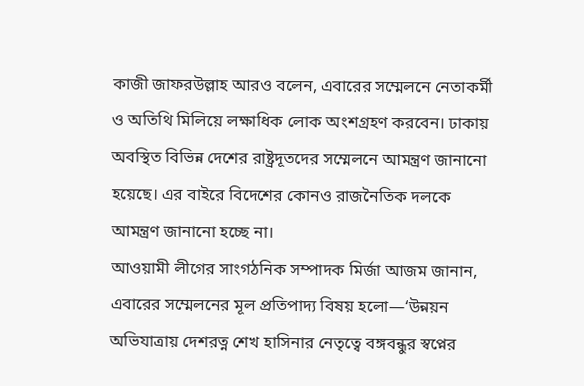কাজী জাফরউল্লাহ আরও বলেন, এবারের সম্মেলনে নেতাকর্মী ও অতিথি মিলিয়ে লক্ষাধিক লোক অংশগ্রহণ করবেন। ঢাকায় অবস্থিত বিভিন্ন দেশের রাষ্ট্রদূতদের সম্মেলনে আমন্ত্রণ জানানো হয়েছে। এর বাইরে বিদেশের কোনও রাজনৈতিক দলকে আমন্ত্রণ জানানো হচ্ছে না।
আওয়ামী লীগের সাংগঠনিক সম্পাদক মির্জা আজম জানান, এবারের সম্মেলনের মূল প্রতিপাদ্য বিষয় হলো—‘উন্নয়ন অভিযাত্রায় দেশরত্ন শেখ হাসিনার নেতৃত্বে বঙ্গবন্ধুর স্বপ্নের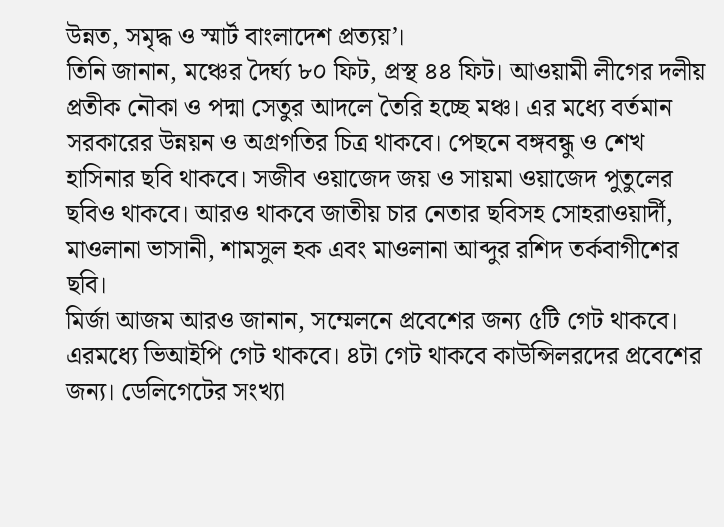উন্নত, সমৃদ্ধ ও স্মার্ট বাংলাদেশ প্রত্যয়’।
তিনি জানান, মঞ্চের দৈর্ঘ্য ৮০ ফিট, প্রস্থ ৪৪ ফিট। আওয়ামী লীগের দলীয় প্রতীক নৌকা ও পদ্মা সেতুর আদলে তৈরি হচ্ছে মঞ্চ। এর মধ্যে বর্তমান সরকারের উন্নয়ন ও অগ্রগতির চিত্র থাকবে। পেছনে বঙ্গবন্ধু ও শেখ হাসিনার ছবি থাকবে। সজীব ওয়াজেদ জয় ও সায়মা ওয়াজেদ পুতুলের ছবিও থাকবে। আরও থাকবে জাতীয় চার নেতার ছবিসহ সোহরাওয়ার্দী, মাওলানা ভাসানী, শামসুল হক এবং মাওলানা আব্দুর রশিদ তর্কবাগীশের ছবি।
মির্জা আজম আরও জানান, সম্মেলনে প্রবেশের জন্য ৫টি গেট থাকবে। এরমধ্যে ভিআইপি গেট থাকবে। ৪টা গেট থাকবে কাউন্সিলরদের প্রবেশের জন্য। ডেলিগেটের সংখ্যা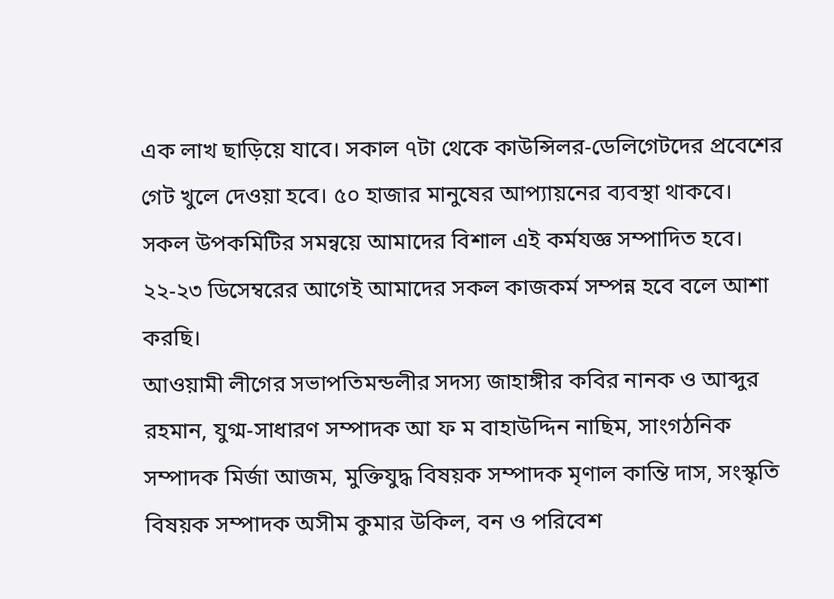এক লাখ ছাড়িয়ে যাবে। সকাল ৭টা থেকে কাউন্সিলর-ডেলিগেটদের প্রবেশের গেট খুলে দেওয়া হবে। ৫০ হাজার মানুষের আপ্যায়নের ব্যবস্থা থাকবে। সকল উপকমিটির সমন্বয়ে আমাদের বিশাল এই কর্মযজ্ঞ সম্পাদিত হবে। ২২-২৩ ডিসেম্বরের আগেই আমাদের সকল কাজকর্ম সম্পন্ন হবে বলে আশা করছি।
আওয়ামী লীগের সভাপতিমন্ডলীর সদস্য জাহাঙ্গীর কবির নানক ও আব্দুর রহমান, যুগ্ম-সাধারণ সম্পাদক আ ফ ম বাহাউদ্দিন নাছিম, সাংগঠনিক সম্পাদক মির্জা আজম, মুক্তিযুদ্ধ বিষয়ক সম্পাদক মৃণাল কান্তি দাস, সংস্কৃতি বিষয়ক সম্পাদক অসীম কুমার উকিল, বন ও পরিবেশ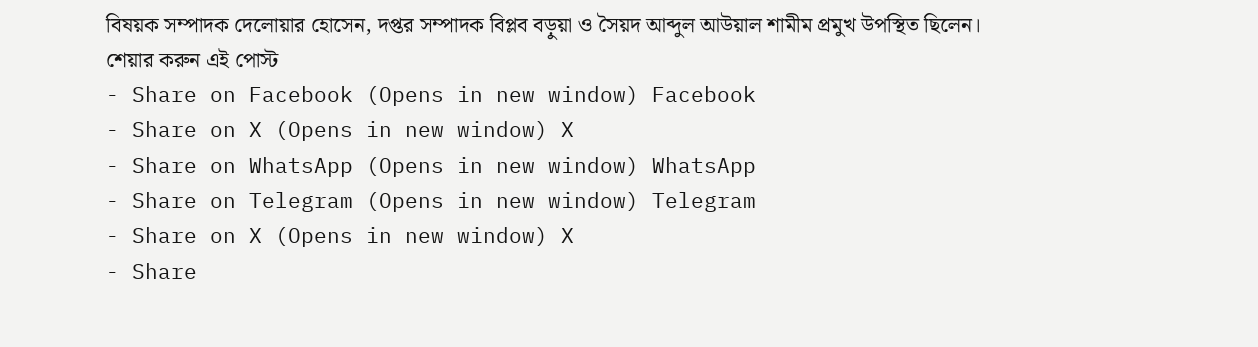বিষয়ক সম্পাদক দেলোয়ার হোসেন, দপ্তর সম্পাদক বিপ্লব বড়ুয়া ও সৈয়দ আব্দুল আউয়াল শামীম প্রমুখ উপস্থিত ছিলেন।
শেয়ার করুন এই পোস্ট
- Share on Facebook (Opens in new window) Facebook
- Share on X (Opens in new window) X
- Share on WhatsApp (Opens in new window) WhatsApp
- Share on Telegram (Opens in new window) Telegram
- Share on X (Opens in new window) X
- Share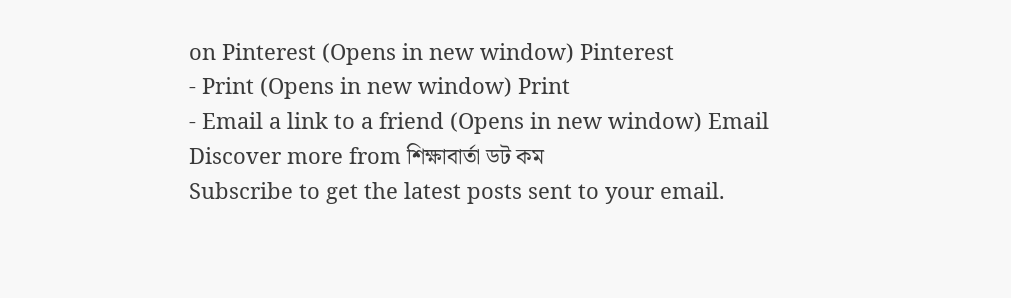on Pinterest (Opens in new window) Pinterest
- Print (Opens in new window) Print
- Email a link to a friend (Opens in new window) Email
Discover more from শিক্ষাবার্তা ডট কম
Subscribe to get the latest posts sent to your email.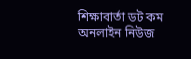শিক্ষাবার্তা ডট কম অনলাইন নিউজ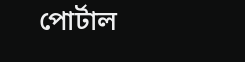পোর্টাল